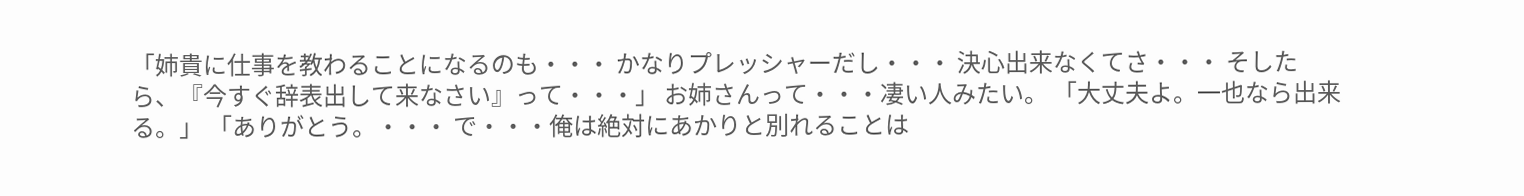「姉貴に仕事を教わることになるのも・・・ かなりプレッシャーだし・・・ 決心出来なくてさ・・・ そしたら、『今すぐ辞表出して来なさい』って・・・」 お姉さんって・・・凄い人みたい。 「大丈夫よ。一也なら出来る。」 「ありがとう。・・・ で・・・俺は絶対にあかりと別れることは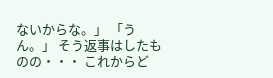ないからな。」 「うん。」 そう返事はしたものの・・・ これからど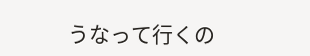うなって行くの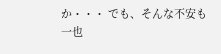か・・・ でも、そんな不安も一也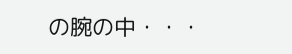の腕の中・・・